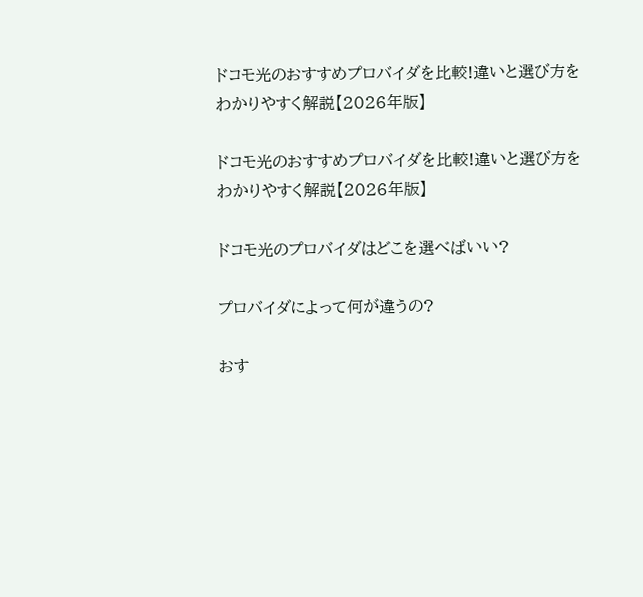ドコモ光のおすすめプロバイダを比較!違いと選び方をわかりやすく解説【2026年版】

ドコモ光のおすすめプロバイダを比較!違いと選び方をわかりやすく解説【2026年版】

ドコモ光のプロバイダはどこを選べばいい?

プロバイダによって何が違うの?

おす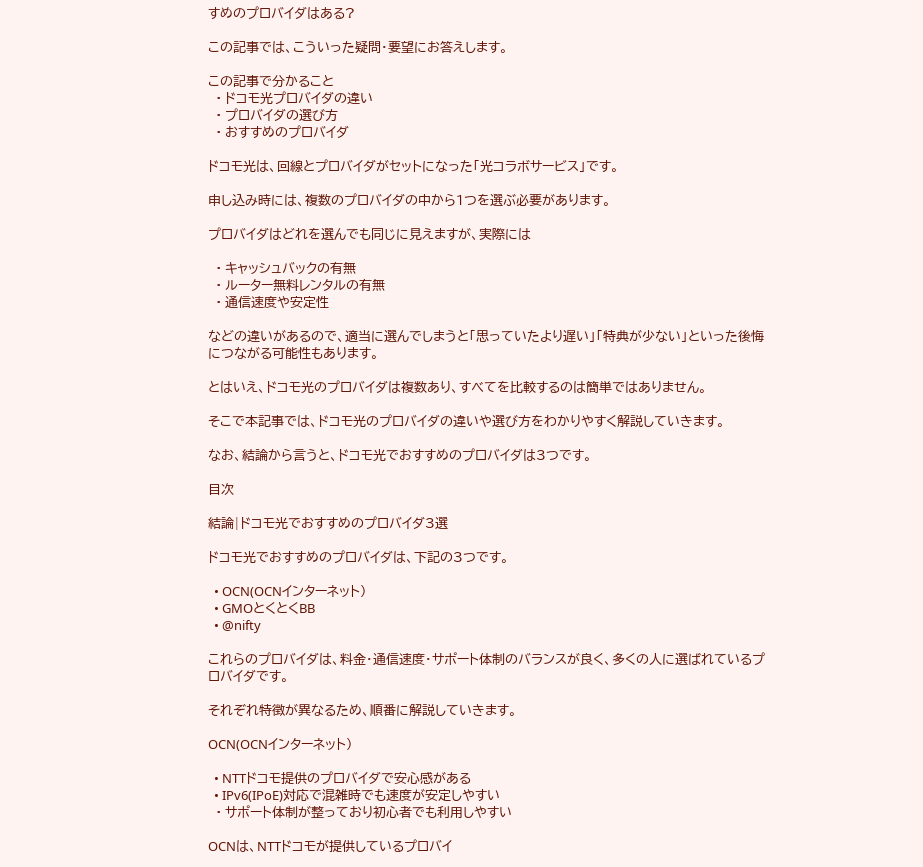すめのプロバイダはある?

この記事では、こういった疑問・要望にお答えします。

この記事で分かること
  • ドコモ光プロバイダの違い
  • プロバイダの選び方
  • おすすめのプロバイダ

ドコモ光は、回線とプロバイダがセットになった「光コラボサービス」です。

申し込み時には、複数のプロバイダの中から1つを選ぶ必要があります。

プロバイダはどれを選んでも同じに見えますが、実際には

  • キャッシュバックの有無
  • ルーター無料レンタルの有無
  • 通信速度や安定性

などの違いがあるので、適当に選んでしまうと「思っていたより遅い」「特典が少ない」といった後悔につながる可能性もあります。

とはいえ、ドコモ光のプロバイダは複数あり、すべてを比較するのは簡単ではありません。

そこで本記事では、ドコモ光のプロバイダの違いや選び方をわかりやすく解説していきます。

なお、結論から言うと、ドコモ光でおすすめのプロバイダは3つです。

目次

結論|ドコモ光でおすすめのプロバイダ3選

ドコモ光でおすすめのプロバイダは、下記の3つです。

  • OCN(OCNインターネット)
  • GMOとくとくBB
  • @nifty

これらのプロバイダは、料金・通信速度・サポート体制のバランスが良く、多くの人に選ばれているプロバイダです。

それぞれ特徴が異なるため、順番に解説していきます。

OCN(OCNインターネット)

  • NTTドコモ提供のプロバイダで安心感がある
  • IPv6(IPoE)対応で混雑時でも速度が安定しやすい
  • サポート体制が整っており初心者でも利用しやすい

OCNは、NTTドコモが提供しているプロバイ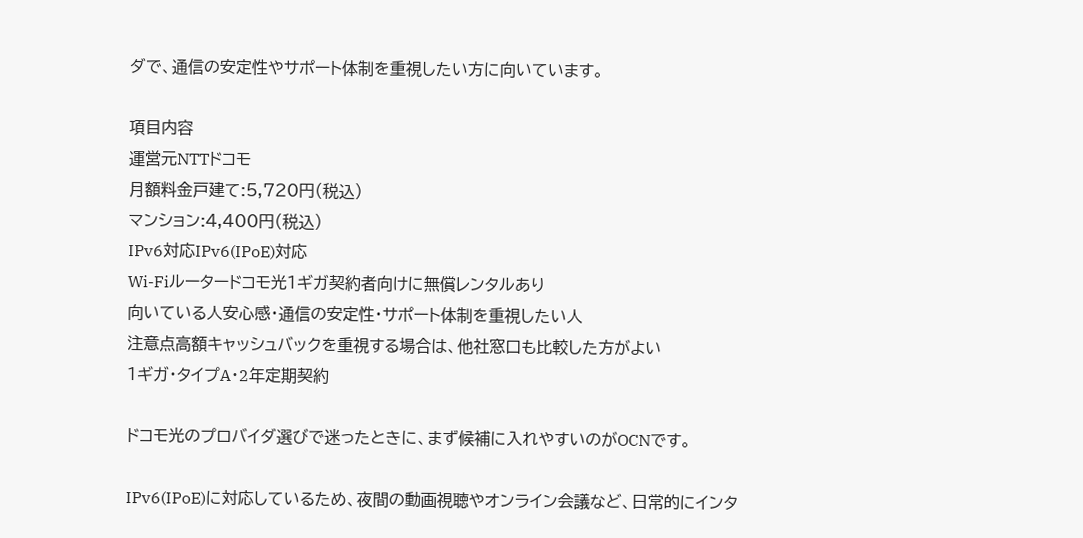ダで、通信の安定性やサポート体制を重視したい方に向いています。

項目内容
運営元NTTドコモ
月額料金戸建て:5,720円(税込)
マンション:4,400円(税込)
IPv6対応IPv6(IPoE)対応
Wi-Fiルータードコモ光1ギガ契約者向けに無償レンタルあり
向いている人安心感・通信の安定性・サポート体制を重視したい人
注意点高額キャッシュバックを重視する場合は、他社窓口も比較した方がよい
1ギガ・タイプA・2年定期契約

ドコモ光のプロバイダ選びで迷ったときに、まず候補に入れやすいのがOCNです。

IPv6(IPoE)に対応しているため、夜間の動画視聴やオンライン会議など、日常的にインタ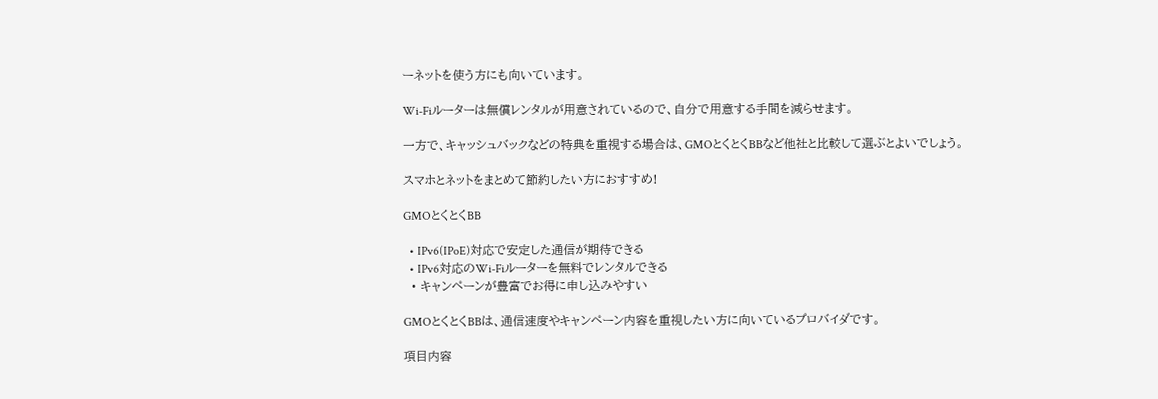ーネットを使う方にも向いています。

Wi-Fiルーターは無償レンタルが用意されているので、自分で用意する手間を減らせます。

一方で、キャッシュバックなどの特典を重視する場合は、GMOとくとくBBなど他社と比較して選ぶとよいでしょう。

スマホとネットをまとめて節約したい方におすすめ!

GMOとくとくBB

  • IPv6(IPoE)対応で安定した通信が期待できる
  • IPv6対応のWi-Fiルーターを無料でレンタルできる
  • キャンペーンが豊富でお得に申し込みやすい

GMOとくとくBBは、通信速度やキャンペーン内容を重視したい方に向いているプロバイダです。

項目内容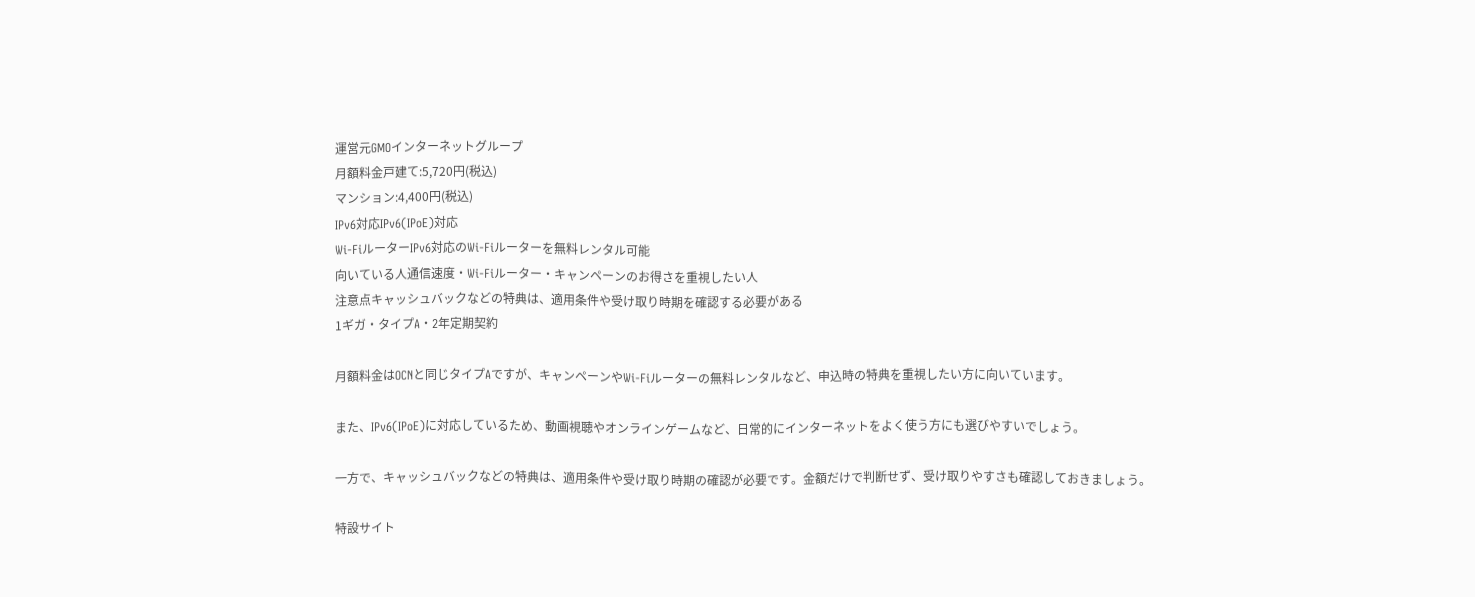運営元GMOインターネットグループ
月額料金戸建て:5,720円(税込)
マンション:4,400円(税込)
IPv6対応IPv6(IPoE)対応
Wi-FiルーターIPv6対応のWi-Fiルーターを無料レンタル可能
向いている人通信速度・Wi-Fiルーター・キャンペーンのお得さを重視したい人
注意点キャッシュバックなどの特典は、適用条件や受け取り時期を確認する必要がある
1ギガ・タイプA・2年定期契約

月額料金はOCNと同じタイプAですが、キャンペーンやWi-Fiルーターの無料レンタルなど、申込時の特典を重視したい方に向いています。

また、IPv6(IPoE)に対応しているため、動画視聴やオンラインゲームなど、日常的にインターネットをよく使う方にも選びやすいでしょう。

一方で、キャッシュバックなどの特典は、適用条件や受け取り時期の確認が必要です。金額だけで判断せず、受け取りやすさも確認しておきましょう。

特設サイト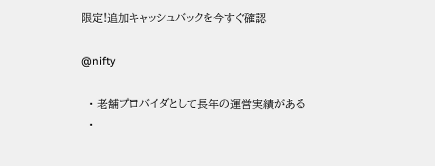限定!追加キャッシュバックを今すぐ確認

@nifty

  • 老舗プロバイダとして長年の運営実績がある
  •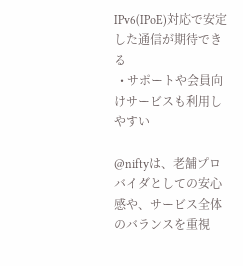IPv6(IPoE)対応で安定した通信が期待できる
  • サポートや会員向けサービスも利用しやすい

@niftyは、老舗プロバイダとしての安心感や、サービス全体のバランスを重視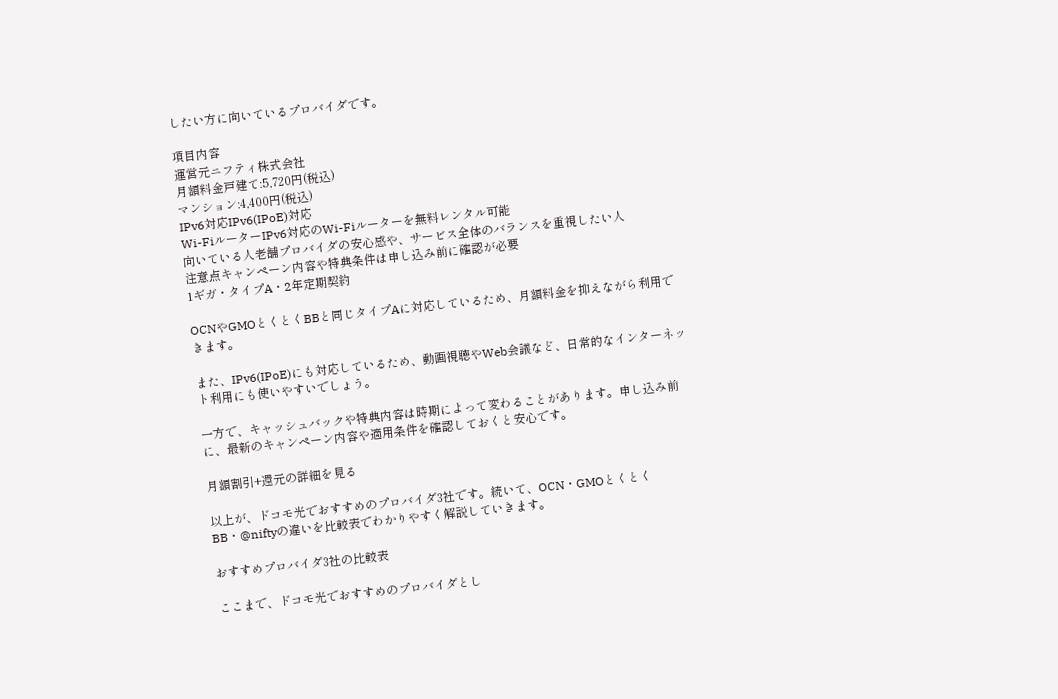したい方に向いているプロバイダです。

項目内容
運営元ニフティ株式会社
月額料金戸建て:5,720円(税込)
マンション:4,400円(税込)
IPv6対応IPv6(IPoE)対応
Wi-FiルーターIPv6対応のWi-Fiルーターを無料レンタル可能
向いている人老舗プロバイダの安心感や、サービス全体のバランスを重視したい人
注意点キャンペーン内容や特典条件は申し込み前に確認が必要
1ギガ・タイプA・2年定期契約

OCNやGMOとくとくBBと同じタイプAに対応しているため、月額料金を抑えながら利用できます。

また、IPv6(IPoE)にも対応しているため、動画視聴やWeb会議など、日常的なインターネット利用にも使いやすいでしょう。

一方で、キャッシュバックや特典内容は時期によって変わることがあります。申し込み前に、最新のキャンペーン内容や適用条件を確認しておくと安心です。

月額割引+還元の詳細を見る

以上が、ドコモ光でおすすめのプロバイダ3社です。続いて、OCN・GMOとくとくBB・@niftyの違いを比較表でわかりやすく解説していきます。

おすすめプロバイダ3社の比較表

ここまで、ドコモ光でおすすめのプロバイダとし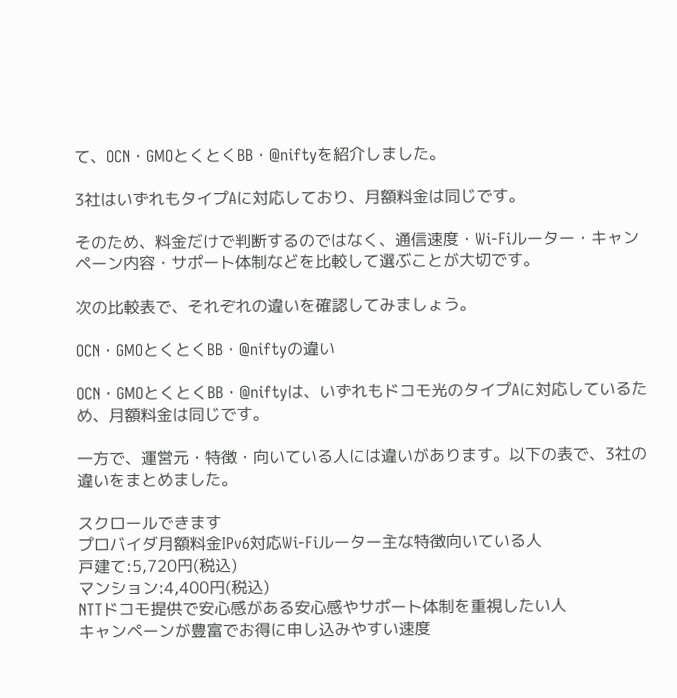て、OCN・GMOとくとくBB・@niftyを紹介しました。

3社はいずれもタイプAに対応しており、月額料金は同じです。

そのため、料金だけで判断するのではなく、通信速度・Wi-Fiルーター・キャンペーン内容・サポート体制などを比較して選ぶことが大切です。

次の比較表で、それぞれの違いを確認してみましょう。

OCN・GMOとくとくBB・@niftyの違い

OCN・GMOとくとくBB・@niftyは、いずれもドコモ光のタイプAに対応しているため、月額料金は同じです。

一方で、運営元・特徴・向いている人には違いがあります。以下の表で、3社の違いをまとめました。

スクロールできます
プロバイダ月額料金IPv6対応Wi-Fiルーター主な特徴向いている人
戸建て:5,720円(税込)
マンション:4,400円(税込)
NTTドコモ提供で安心感がある安心感やサポート体制を重視したい人
キャンペーンが豊富でお得に申し込みやすい速度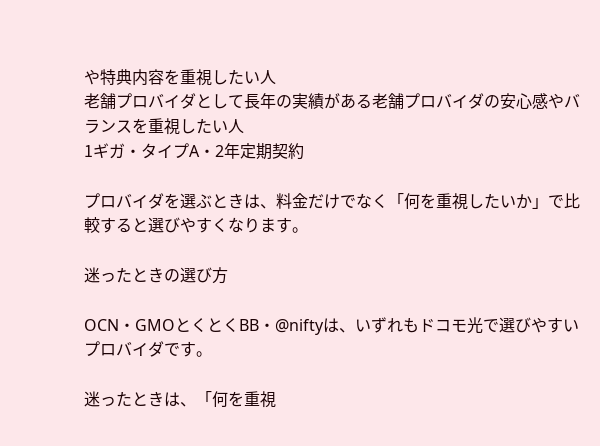や特典内容を重視したい人
老舗プロバイダとして長年の実績がある老舗プロバイダの安心感やバランスを重視したい人
1ギガ・タイプA・2年定期契約

プロバイダを選ぶときは、料金だけでなく「何を重視したいか」で比較すると選びやすくなります。

迷ったときの選び方

OCN・GMOとくとくBB・@niftyは、いずれもドコモ光で選びやすいプロバイダです。

迷ったときは、「何を重視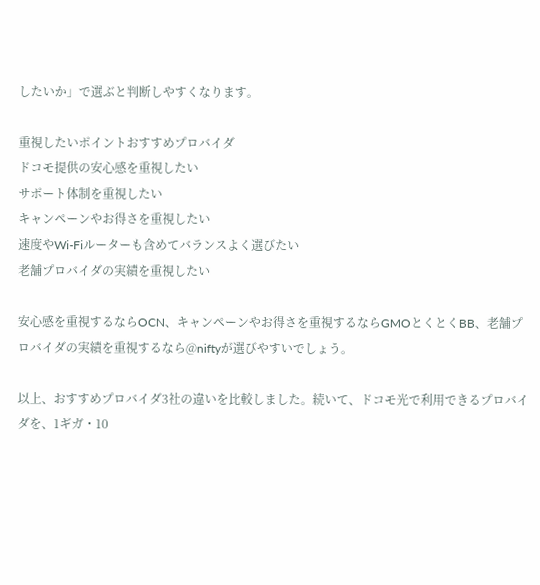したいか」で選ぶと判断しやすくなります。

重視したいポイントおすすめプロバイダ
ドコモ提供の安心感を重視したい
サポート体制を重視したい
キャンペーンやお得さを重視したい
速度やWi-Fiルーターも含めてバランスよく選びたい
老舗プロバイダの実績を重視したい

安心感を重視するならOCN、キャンペーンやお得さを重視するならGMOとくとくBB、老舗プロバイダの実績を重視するなら@niftyが選びやすいでしょう。

以上、おすすめプロバイダ3社の違いを比較しました。続いて、ドコモ光で利用できるプロバイダを、1ギガ・10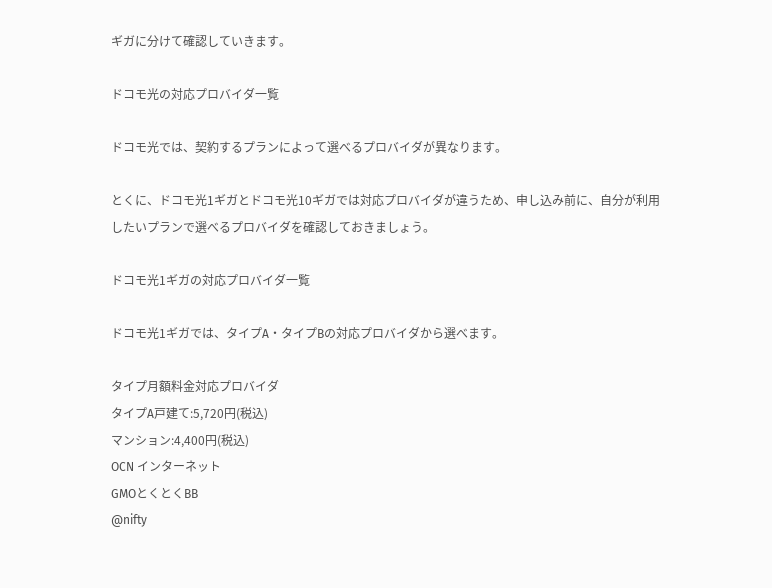ギガに分けて確認していきます。

ドコモ光の対応プロバイダ一覧

ドコモ光では、契約するプランによって選べるプロバイダが異なります。

とくに、ドコモ光1ギガとドコモ光10ギガでは対応プロバイダが違うため、申し込み前に、自分が利用したいプランで選べるプロバイダを確認しておきましょう。

ドコモ光1ギガの対応プロバイダ一覧

ドコモ光1ギガでは、タイプA・タイプBの対応プロバイダから選べます。

タイプ月額料金対応プロバイダ
タイプA戸建て:5,720円(税込)
マンション:4,400円(税込)
OCN インターネット
GMOとくとくBB
@nifty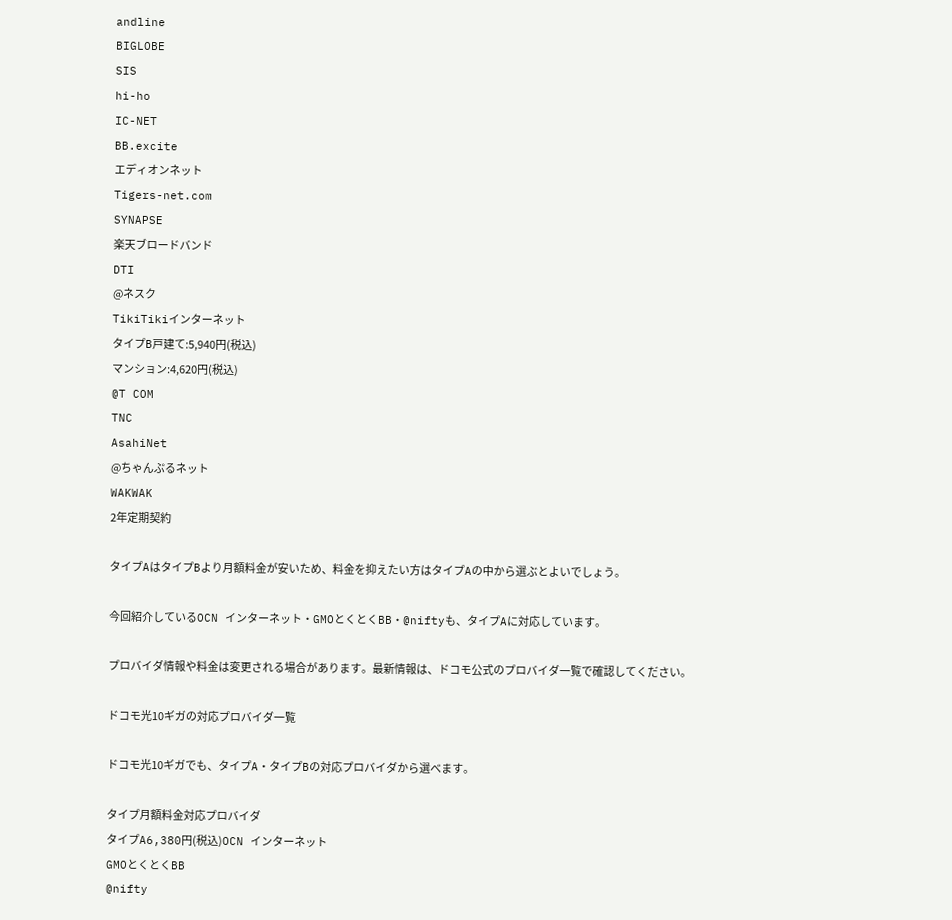andline
BIGLOBE
SIS
hi-ho
IC-NET
BB.excite
エディオンネット
Tigers-net.com
SYNAPSE
楽天ブロードバンド
DTI
@ネスク
TikiTikiインターネット
タイプB戸建て:5,940円(税込)
マンション:4,620円(税込)
@T COM
TNC
AsahiNet
@ちゃんぷるネット
WAKWAK
2年定期契約

タイプAはタイプBより月額料金が安いため、料金を抑えたい方はタイプAの中から選ぶとよいでしょう。

今回紹介しているOCN インターネット・GMOとくとくBB・@niftyも、タイプAに対応しています。

プロバイダ情報や料金は変更される場合があります。最新情報は、ドコモ公式のプロバイダ一覧で確認してください。

ドコモ光10ギガの対応プロバイダ一覧

ドコモ光10ギガでも、タイプA・タイプBの対応プロバイダから選べます。

タイプ月額料金対応プロバイダ
タイプA6,380円(税込)OCN インターネット
GMOとくとくBB
@nifty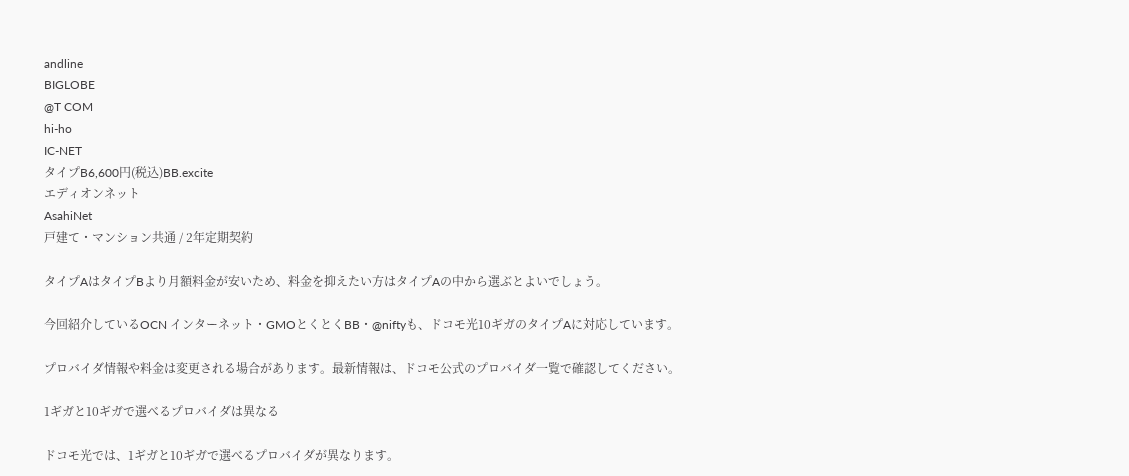andline
BIGLOBE
@T COM
hi-ho
IC-NET
タイプB6,600円(税込)BB.excite
エディオンネット
AsahiNet
戸建て・マンション共通 / 2年定期契約

タイプAはタイプBより月額料金が安いため、料金を抑えたい方はタイプAの中から選ぶとよいでしょう。

今回紹介しているOCN インターネット・GMOとくとくBB・@niftyも、ドコモ光10ギガのタイプAに対応しています。

プロバイダ情報や料金は変更される場合があります。最新情報は、ドコモ公式のプロバイダ一覧で確認してください。

1ギガと10ギガで選べるプロバイダは異なる

ドコモ光では、1ギガと10ギガで選べるプロバイダが異なります。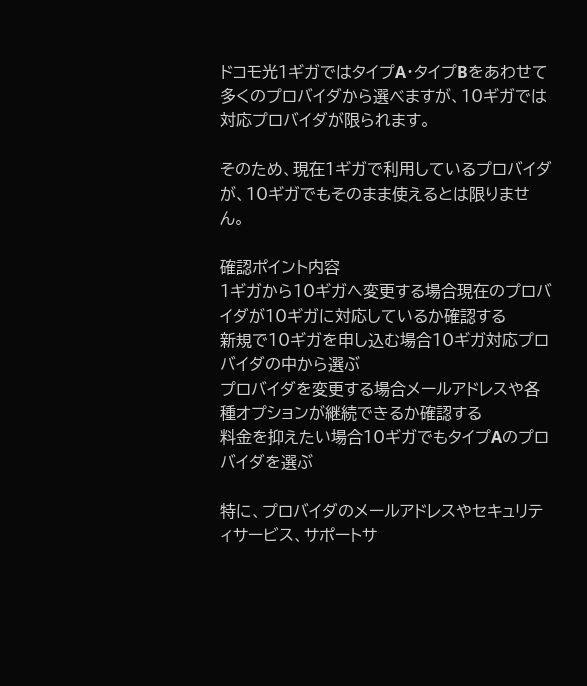ドコモ光1ギガではタイプA・タイプBをあわせて多くのプロバイダから選べますが、10ギガでは対応プロバイダが限られます。

そのため、現在1ギガで利用しているプロバイダが、10ギガでもそのまま使えるとは限りません。

確認ポイント内容
1ギガから10ギガへ変更する場合現在のプロバイダが10ギガに対応しているか確認する
新規で10ギガを申し込む場合10ギガ対応プロバイダの中から選ぶ
プロバイダを変更する場合メールアドレスや各種オプションが継続できるか確認する
料金を抑えたい場合10ギガでもタイプAのプロバイダを選ぶ

特に、プロバイダのメールアドレスやセキュリティサービス、サポートサ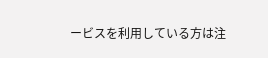ービスを利用している方は注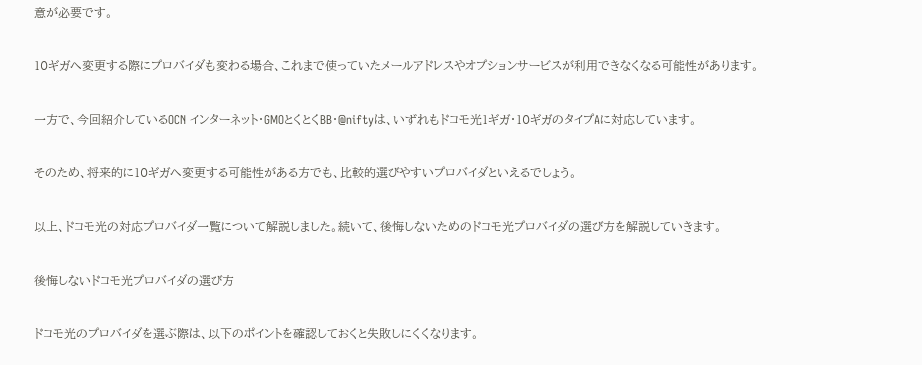意が必要です。

10ギガへ変更する際にプロバイダも変わる場合、これまで使っていたメールアドレスやオプションサービスが利用できなくなる可能性があります。

一方で、今回紹介しているOCN インターネット・GMOとくとくBB・@niftyは、いずれもドコモ光1ギガ・10ギガのタイプAに対応しています。

そのため、将来的に10ギガへ変更する可能性がある方でも、比較的選びやすいプロバイダといえるでしょう。

以上、ドコモ光の対応プロバイダ一覧について解説しました。続いて、後悔しないためのドコモ光プロバイダの選び方を解説していきます。

後悔しないドコモ光プロバイダの選び方

ドコモ光のプロバイダを選ぶ際は、以下のポイントを確認しておくと失敗しにくくなります。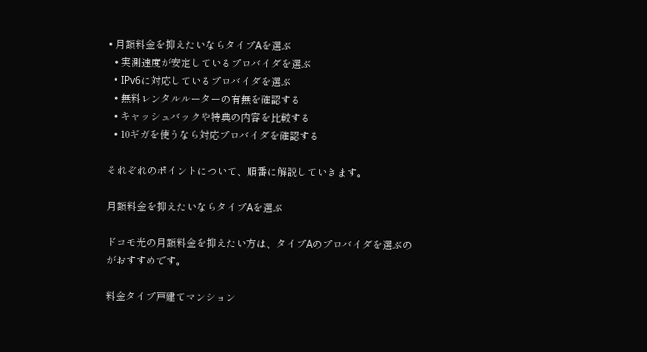• 月額料金を抑えたいならタイプAを選ぶ
  • 実測速度が安定しているプロバイダを選ぶ
  • IPv6に対応しているプロバイダを選ぶ
  • 無料レンタルルーターの有無を確認する
  • キャッシュバックや特典の内容を比較する
  • 10ギガを使うなら対応プロバイダを確認する

それぞれのポイントについて、順番に解説していきます。

月額料金を抑えたいならタイプAを選ぶ

ドコモ光の月額料金を抑えたい方は、タイプAのプロバイダを選ぶのがおすすめです。

料金タイプ戸建てマンション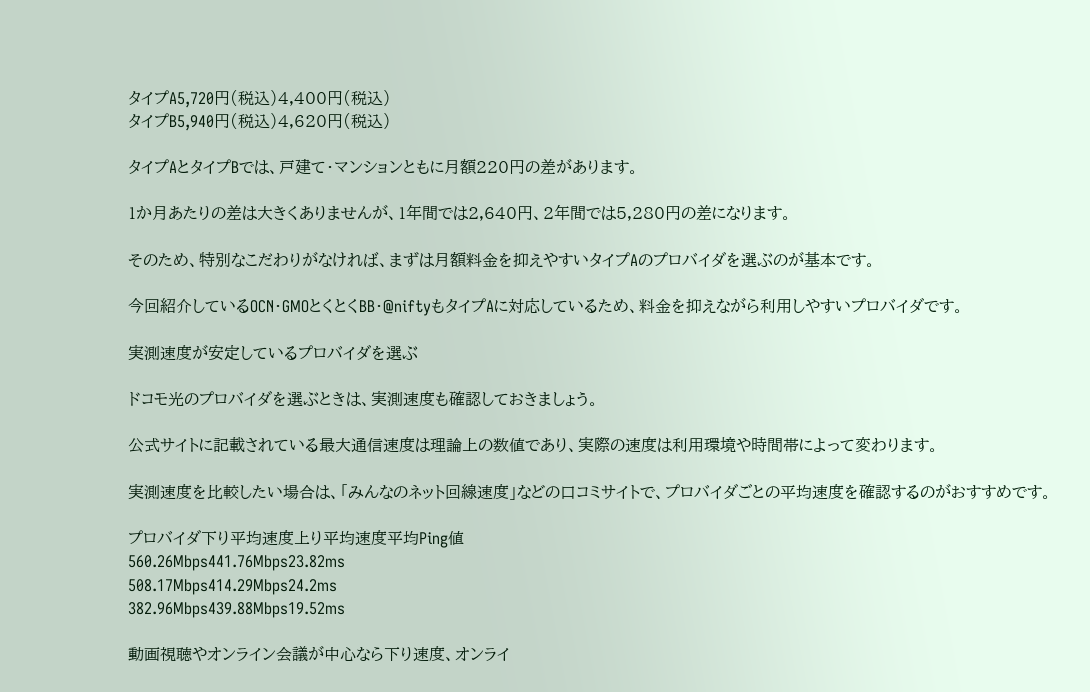タイプA5,720円(税込)4,400円(税込)
タイプB5,940円(税込)4,620円(税込)

タイプAとタイプBでは、戸建て・マンションともに月額220円の差があります。

1か月あたりの差は大きくありませんが、1年間では2,640円、2年間では5,280円の差になります。

そのため、特別なこだわりがなければ、まずは月額料金を抑えやすいタイプAのプロバイダを選ぶのが基本です。

今回紹介しているOCN・GMOとくとくBB・@niftyもタイプAに対応しているため、料金を抑えながら利用しやすいプロバイダです。

実測速度が安定しているプロバイダを選ぶ

ドコモ光のプロバイダを選ぶときは、実測速度も確認しておきましょう。

公式サイトに記載されている最大通信速度は理論上の数値であり、実際の速度は利用環境や時間帯によって変わります。

実測速度を比較したい場合は、「みんなのネット回線速度」などの口コミサイトで、プロバイダごとの平均速度を確認するのがおすすめです。

プロバイダ下り平均速度上り平均速度平均Ping値
560.26Mbps441.76Mbps23.82ms
508.17Mbps414.29Mbps24.2ms
382.96Mbps439.88Mbps19.52ms

動画視聴やオンライン会議が中心なら下り速度、オンライ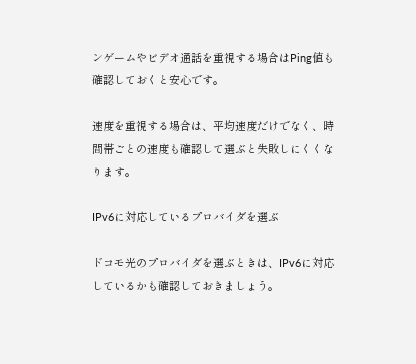ンゲームやビデオ通話を重視する場合はPing値も確認しておくと安心です。

速度を重視する場合は、平均速度だけでなく、時間帯ごとの速度も確認して選ぶと失敗しにくくなります。

IPv6に対応しているプロバイダを選ぶ

ドコモ光のプロバイダを選ぶときは、IPv6に対応しているかも確認しておきましょう。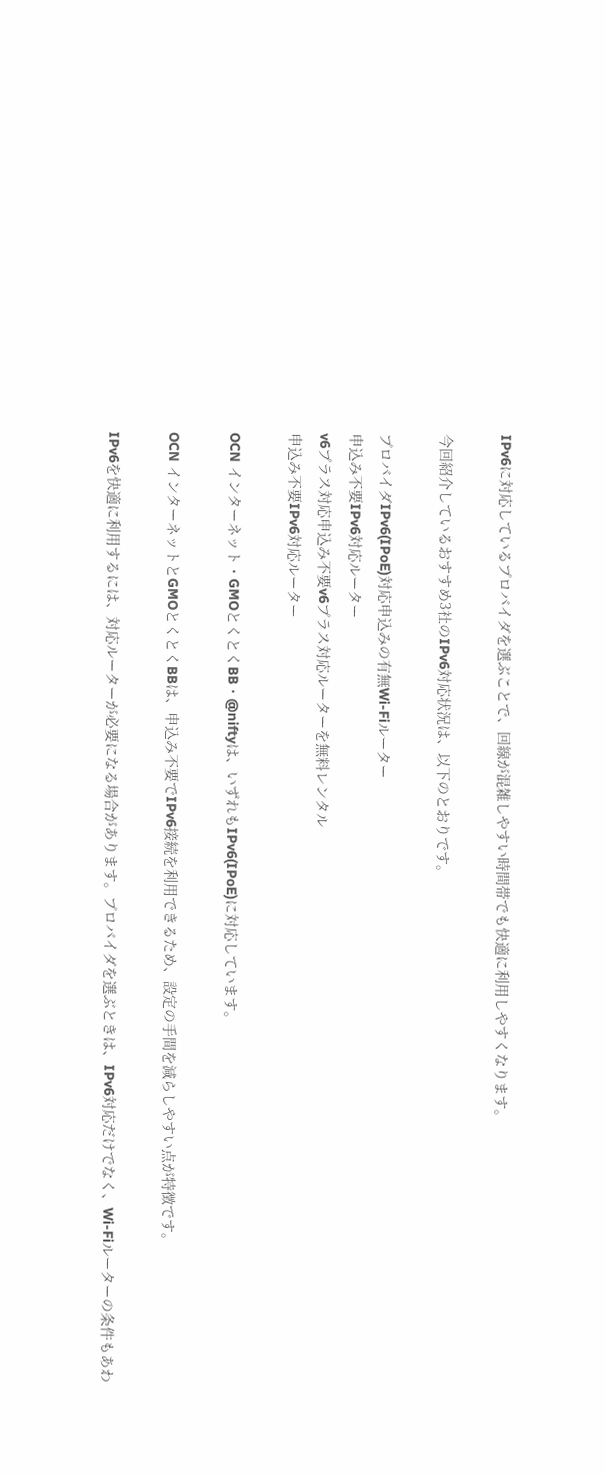IPv6に対応しているプロバイダを選ぶことで、回線が混雑しやすい時間帯でも快適に利用しやすくなります。

今回紹介しているおすすめ3社のIPv6対応状況は、以下のとおりです。

プロバイダIPv6(IPoE)対応申込みの有無Wi-Fiルーター
申込み不要IPv6対応ルーター
v6プラス対応申込み不要v6プラス対応ルーターを無料レンタル
申込み不要IPv6対応ルーター

OCN インターネット・GMOとくとくBB・@niftyは、いずれもIPv6(IPoE)に対応しています。

OCN インターネットとGMOとくとくBBは、申込み不要でIPv6接続を利用できるため、設定の手間を減らしやすい点が特徴です。

IPv6を快適に利用するには、対応ルーターが必要になる場合があります。プロバイダを選ぶときは、IPv6対応だけでなく、Wi-Fiルーターの条件もあわ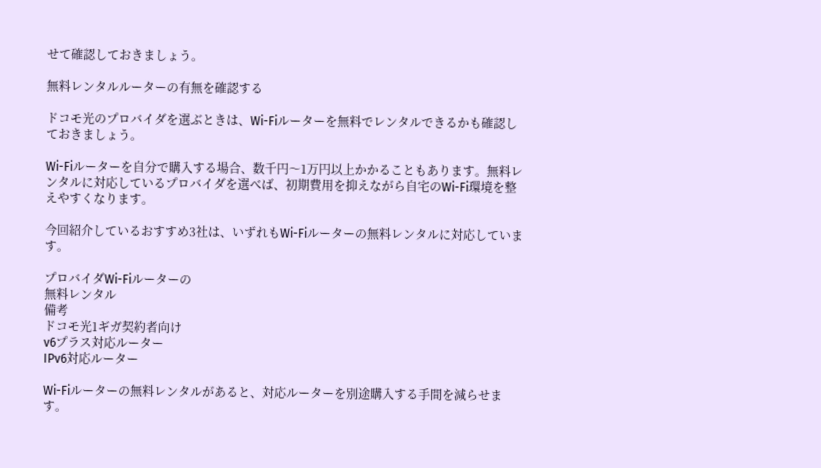せて確認しておきましょう。

無料レンタルルーターの有無を確認する

ドコモ光のプロバイダを選ぶときは、Wi-Fiルーターを無料でレンタルできるかも確認しておきましょう。

Wi-Fiルーターを自分で購入する場合、数千円〜1万円以上かかることもあります。無料レンタルに対応しているプロバイダを選べば、初期費用を抑えながら自宅のWi-Fi環境を整えやすくなります。

今回紹介しているおすすめ3社は、いずれもWi-Fiルーターの無料レンタルに対応しています。

プロバイダWi-Fiルーターの
無料レンタル
備考
ドコモ光1ギガ契約者向け
v6プラス対応ルーター
IPv6対応ルーター

Wi-Fiルーターの無料レンタルがあると、対応ルーターを別途購入する手間を減らせます。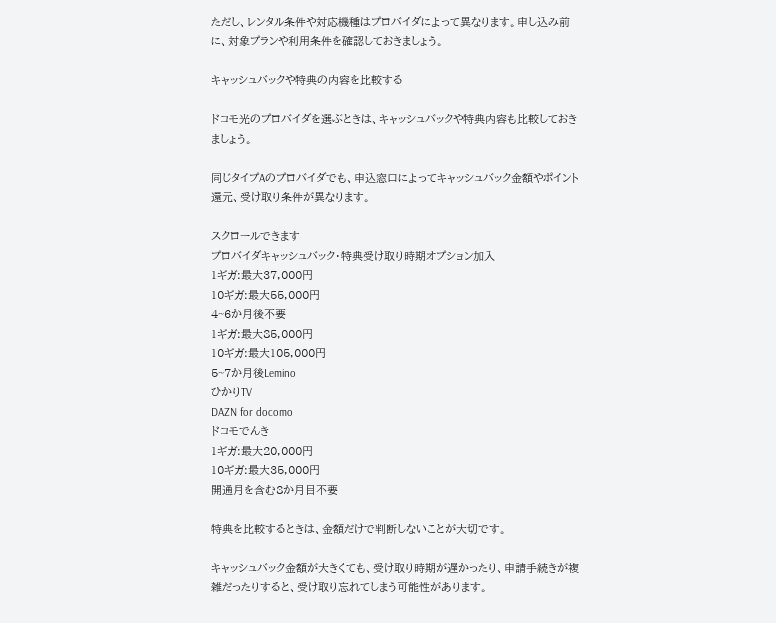ただし、レンタル条件や対応機種はプロバイダによって異なります。申し込み前に、対象プランや利用条件を確認しておきましょう。

キャッシュバックや特典の内容を比較する

ドコモ光のプロバイダを選ぶときは、キャッシュバックや特典内容も比較しておきましょう。

同じタイプAのプロバイダでも、申込窓口によってキャッシュバック金額やポイント還元、受け取り条件が異なります。

スクロールできます
プロバイダキャッシュバック・特典受け取り時期オプション加入
1ギガ:最大37,000円
10ギガ:最大55,000円
4~6か月後不要
1ギガ:最大85,000円
10ギガ:最大105,000円
5~7か月後Lemino
ひかりTV
DAZN for docomo
ドコモでんき
1ギガ:最大20,000円
10ギガ:最大35,000円
開通月を含む8か月目不要

特典を比較するときは、金額だけで判断しないことが大切です。

キャッシュバック金額が大きくても、受け取り時期が遅かったり、申請手続きが複雑だったりすると、受け取り忘れてしまう可能性があります。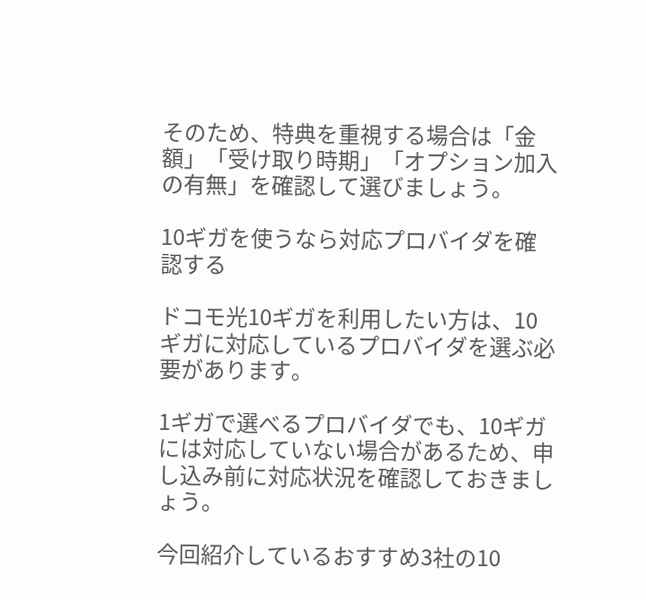そのため、特典を重視する場合は「金額」「受け取り時期」「オプション加入の有無」を確認して選びましょう。

10ギガを使うなら対応プロバイダを確認する

ドコモ光10ギガを利用したい方は、10ギガに対応しているプロバイダを選ぶ必要があります。

1ギガで選べるプロバイダでも、10ギガには対応していない場合があるため、申し込み前に対応状況を確認しておきましょう。

今回紹介しているおすすめ3社の10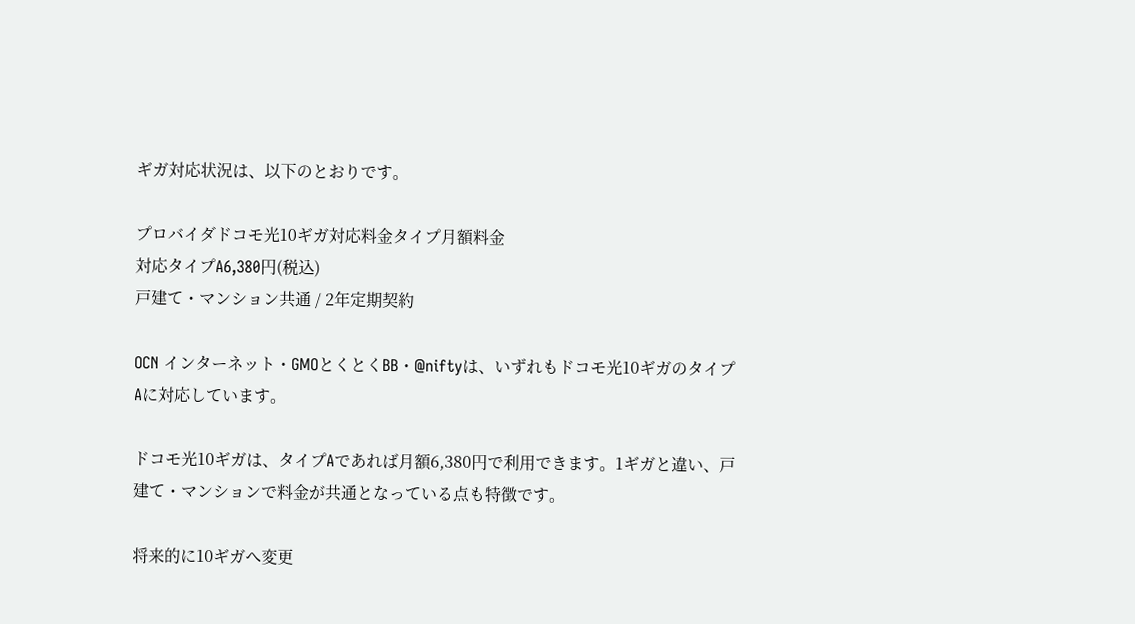ギガ対応状況は、以下のとおりです。

プロバイダドコモ光10ギガ対応料金タイプ月額料金
対応タイプA6,380円(税込)
戸建て・マンション共通 / 2年定期契約

OCN インターネット・GMOとくとくBB・@niftyは、いずれもドコモ光10ギガのタイプAに対応しています。

ドコモ光10ギガは、タイプAであれば月額6,380円で利用できます。1ギガと違い、戸建て・マンションで料金が共通となっている点も特徴です。

将来的に10ギガへ変更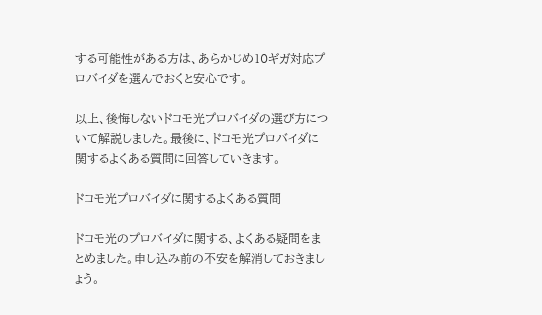する可能性がある方は、あらかじめ10ギガ対応プロバイダを選んでおくと安心です。

以上、後悔しないドコモ光プロバイダの選び方について解説しました。最後に、ドコモ光プロバイダに関するよくある質問に回答していきます。

ドコモ光プロバイダに関するよくある質問

ドコモ光のプロバイダに関する、よくある疑問をまとめました。申し込み前の不安を解消しておきましょう。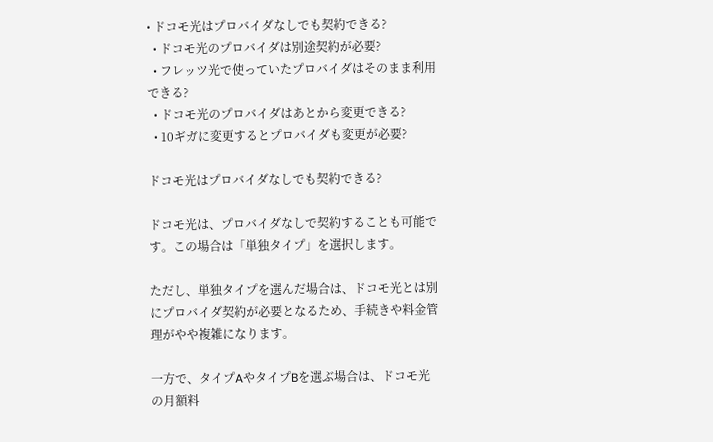• ドコモ光はプロバイダなしでも契約できる?
  • ドコモ光のプロバイダは別途契約が必要?
  • フレッツ光で使っていたプロバイダはそのまま利用できる?
  • ドコモ光のプロバイダはあとから変更できる?
  • 10ギガに変更するとプロバイダも変更が必要?

ドコモ光はプロバイダなしでも契約できる?

ドコモ光は、プロバイダなしで契約することも可能です。この場合は「単独タイプ」を選択します。

ただし、単独タイプを選んだ場合は、ドコモ光とは別にプロバイダ契約が必要となるため、手続きや料金管理がやや複雑になります。

一方で、タイプAやタイプBを選ぶ場合は、ドコモ光の月額料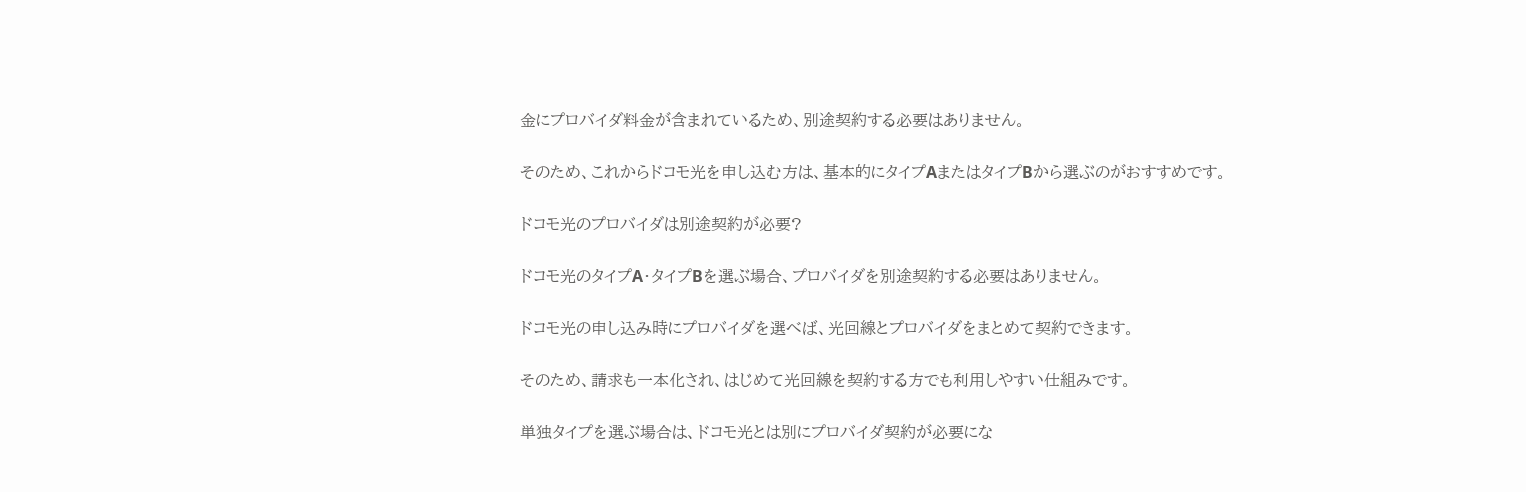金にプロバイダ料金が含まれているため、別途契約する必要はありません。

そのため、これからドコモ光を申し込む方は、基本的にタイプAまたはタイプBから選ぶのがおすすめです。

ドコモ光のプロバイダは別途契約が必要?

ドコモ光のタイプA・タイプBを選ぶ場合、プロバイダを別途契約する必要はありません。

ドコモ光の申し込み時にプロバイダを選べば、光回線とプロバイダをまとめて契約できます。

そのため、請求も一本化され、はじめて光回線を契約する方でも利用しやすい仕組みです。

単独タイプを選ぶ場合は、ドコモ光とは別にプロバイダ契約が必要にな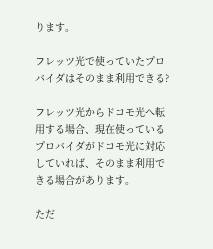ります。

フレッツ光で使っていたプロバイダはそのまま利用できる?

フレッツ光からドコモ光へ転用する場合、現在使っているプロバイダがドコモ光に対応していれば、そのまま利用できる場合があります。

ただ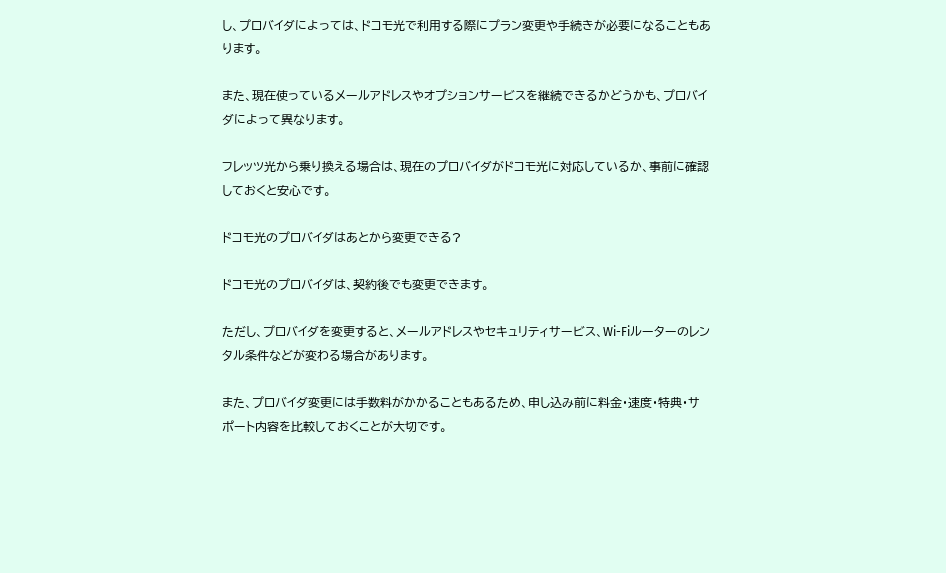し、プロバイダによっては、ドコモ光で利用する際にプラン変更や手続きが必要になることもあります。

また、現在使っているメールアドレスやオプションサービスを継続できるかどうかも、プロバイダによって異なります。

フレッツ光から乗り換える場合は、現在のプロバイダがドコモ光に対応しているか、事前に確認しておくと安心です。

ドコモ光のプロバイダはあとから変更できる?

ドコモ光のプロバイダは、契約後でも変更できます。

ただし、プロバイダを変更すると、メールアドレスやセキュリティサービス、Wi-Fiルーターのレンタル条件などが変わる場合があります。

また、プロバイダ変更には手数料がかかることもあるため、申し込み前に料金・速度・特典・サポート内容を比較しておくことが大切です。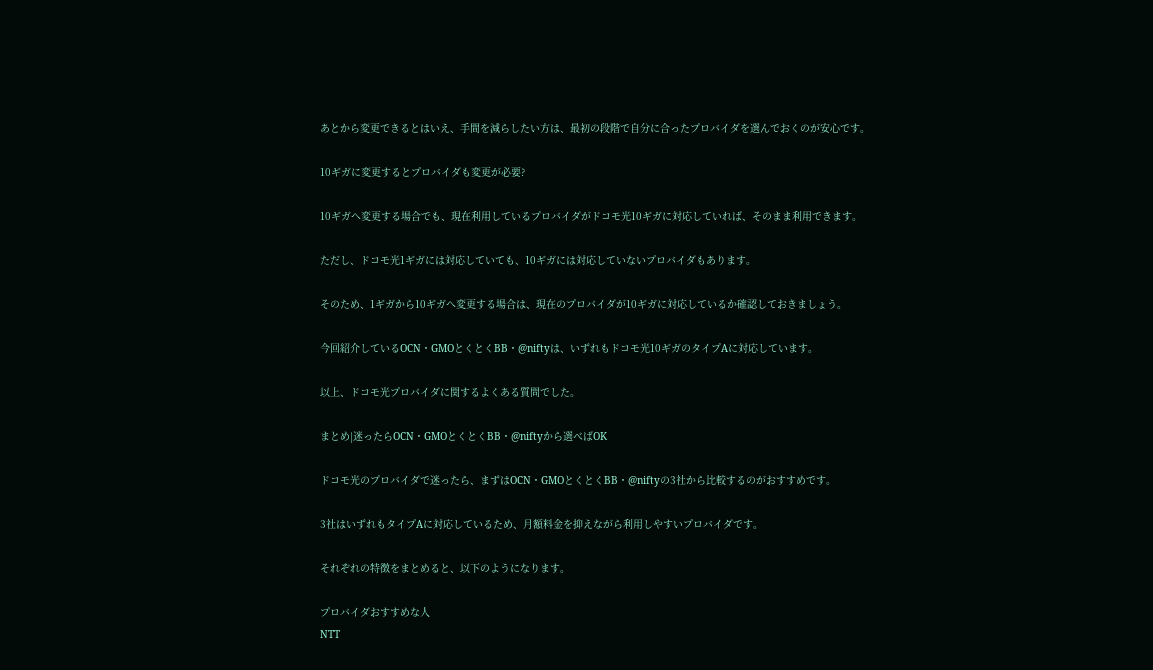あとから変更できるとはいえ、手間を減らしたい方は、最初の段階で自分に合ったプロバイダを選んでおくのが安心です。

10ギガに変更するとプロバイダも変更が必要?

10ギガへ変更する場合でも、現在利用しているプロバイダがドコモ光10ギガに対応していれば、そのまま利用できます。

ただし、ドコモ光1ギガには対応していても、10ギガには対応していないプロバイダもあります。

そのため、1ギガから10ギガへ変更する場合は、現在のプロバイダが10ギガに対応しているか確認しておきましょう。

今回紹介しているOCN・GMOとくとくBB・@niftyは、いずれもドコモ光10ギガのタイプAに対応しています。

以上、ドコモ光プロバイダに関するよくある質問でした。

まとめ|迷ったらOCN・GMOとくとくBB・@niftyから選べばOK

ドコモ光のプロバイダで迷ったら、まずはOCN・GMOとくとくBB・@niftyの3社から比較するのがおすすめです。

3社はいずれもタイプAに対応しているため、月額料金を抑えながら利用しやすいプロバイダです。

それぞれの特徴をまとめると、以下のようになります。

プロバイダおすすめな人
NTT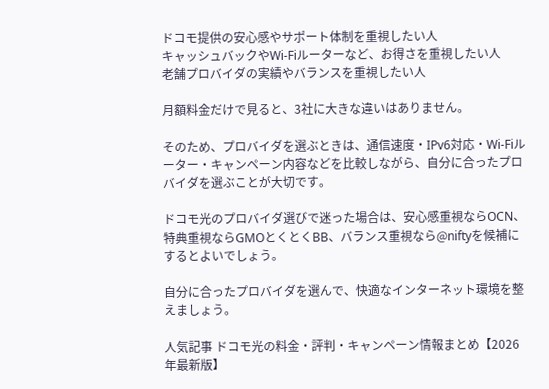ドコモ提供の安心感やサポート体制を重視したい人
キャッシュバックやWi-Fiルーターなど、お得さを重視したい人
老舗プロバイダの実績やバランスを重視したい人

月額料金だけで見ると、3社に大きな違いはありません。

そのため、プロバイダを選ぶときは、通信速度・IPv6対応・Wi-Fiルーター・キャンペーン内容などを比較しながら、自分に合ったプロバイダを選ぶことが大切です。

ドコモ光のプロバイダ選びで迷った場合は、安心感重視ならOCN、特典重視ならGMOとくとくBB、バランス重視なら@niftyを候補にするとよいでしょう。

自分に合ったプロバイダを選んで、快適なインターネット環境を整えましょう。

人気記事 ドコモ光の料金・評判・キャンペーン情報まとめ【2026年最新版】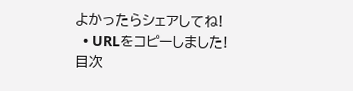よかったらシェアしてね!
  • URLをコピーしました!
目次